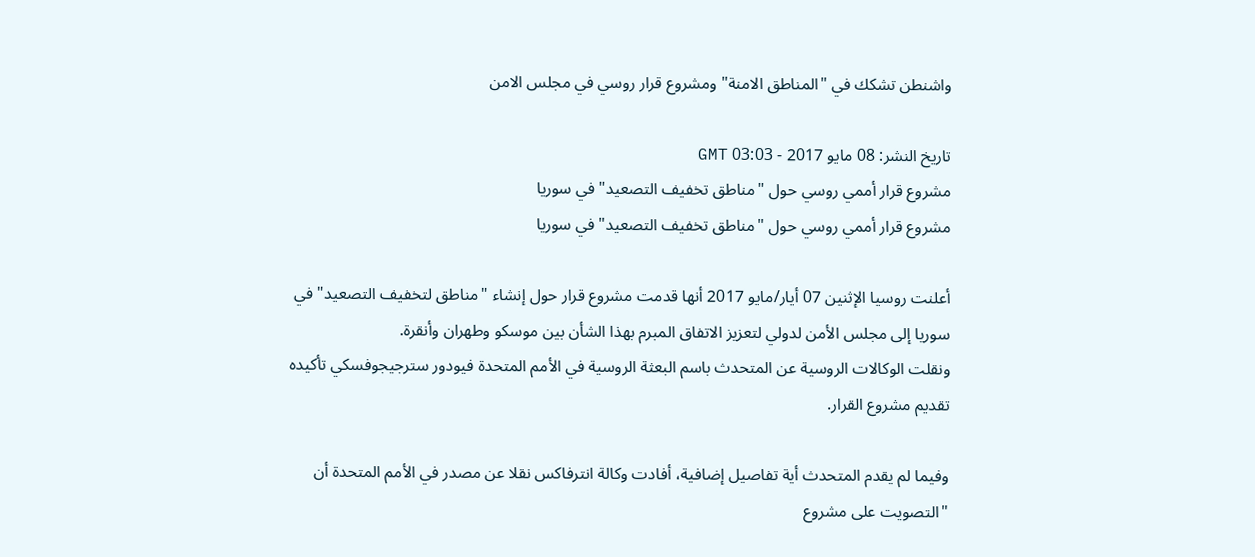واشنطن تشكك في "المناطق الامنة" ومشروع قرار روسي في مجلس الامن

تاريخ النشر: 08 مايو 2017 - 03:03 GMT
مشروع قرار أممي روسي حول "مناطق تخفيف التصعيد" في سوريا
مشروع قرار أممي روسي حول "مناطق تخفيف التصعيد" في سوريا

أعلنت روسيا الإثنين 07 أيار/مايو 2017 أنها قدمت مشروع قرار حول إنشاء "مناطق لتخفيف التصعيد" في سوريا إلى مجلس الأمن لدولي لتعزيز الاتفاق المبرم بهذا الشأن بين موسكو وطهران وأنقرة.
ونقلت الوكالات الروسية عن المتحدث باسم البعثة الروسية في الأمم المتحدة فيودور سترجيجوفسكي تأكيده تقديم مشروع القرار.

وفيما لم يقدم المتحدث أية تفاصيل إضافية، أفادت وكالة انترفاكس نقلا عن مصدر في الأمم المتحدة أن "التصويت على مشروع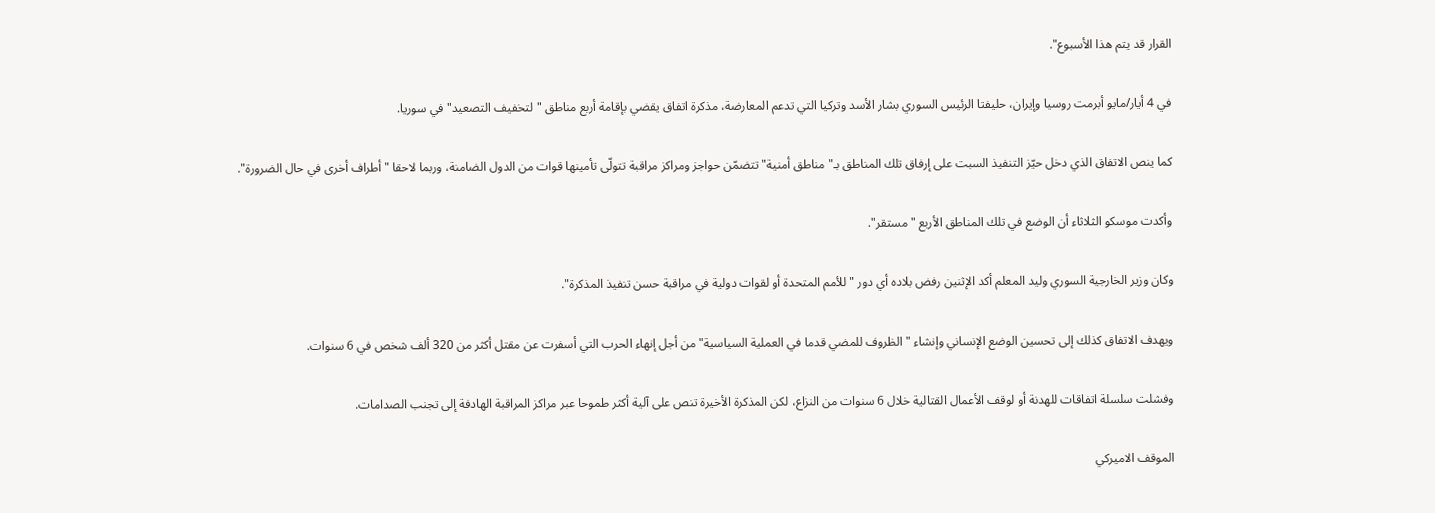القرار قد يتم هذا الأسبوع".

في 4 أيار/مايو أبرمت روسيا وإيران، حليفتا الرئيس السوري بشار الأسد وتركيا التي تدعم المعارضة، مذكرة اتفاق يقضي بإقامة أربع مناطق "لتخفيف التصعيد" في سوريا.

كما ينص الاتفاق الذي دخل حيّز التنفيذ السبت على إرفاق تلك المناطق بـ"مناطق أمنية" تتضمّن حواجز ومراكز مراقبة تتولّى تأمينها قوات من الدول الضامنة، وربما لاحقا "أطراف أخرى في حال الضرورة".

وأكدت موسكو الثلاثاء أن الوضع في تلك المناطق الأربع "مستقر".

وكان وزير الخارجية السوري وليد المعلم أكد الإثنين رفض بلاده أي دور "للأمم المتحدة أو لقوات دولية في مراقبة حسن تنفيذ المذكرة".

ويهدف الاتفاق كذلك إلى تحسين الوضع الإنساني وإنشاء "الظروف للمضي قدما في العملية السياسية" من أجل إنهاء الحرب التي أسفرت عن مقتل أكثر من 320 ألف شخص في 6 سنوات.

وفشلت سلسلة اتفاقات للهدنة أو لوقف الأعمال القتالية خلال 6 سنوات من النزاع، لكن المذكرة الأخيرة تنص على آلية أكثر طموحا عبر مراكز المراقبة الهادفة إلى تجنب الصدامات.

الموقف الاميركي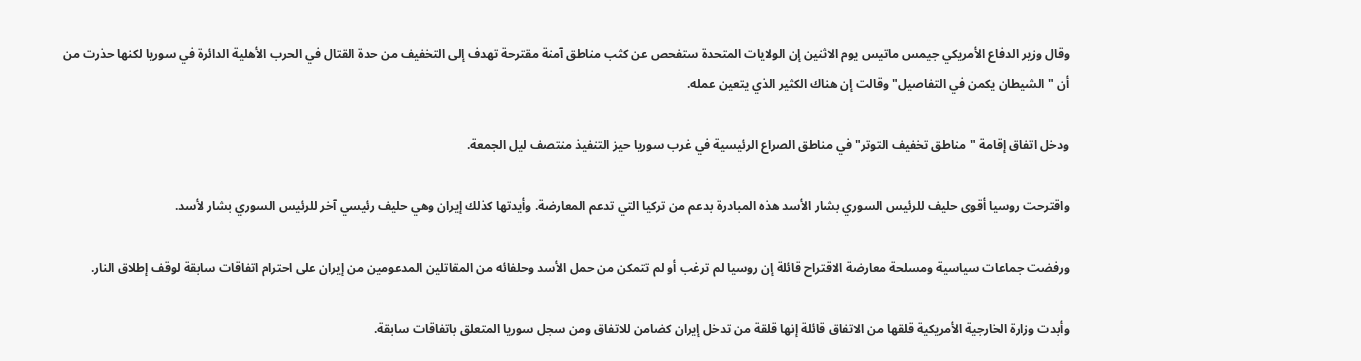وقال وزير الدفاع الأمريكي جيمس ماتيس يوم الاثنين إن الولايات المتحدة ستفحص عن كثب مناطق آمنة مقترحة تهدف إلى التخفيف من حدة القتال في الحرب الأهلية الدائرة في سوريا لكنها حذرت من أن "الشيطان يكمن في التفاصيل" وقالت إن هناك الكثير الذي يتعين عمله.

ودخل اتفاق إقامة "مناطق تخفيف التوتر" في مناطق الصراع الرئيسية في غرب سوريا حيز التنفيذ منتصف ليل الجمعة.

واقترحت روسيا أقوى حليف للرئيس السوري بشار الأسد هذه المبادرة بدعم من تركيا التي تدعم المعارضة. وأيدتها كذلك إيران وهي حليف رئيسي آخر للرئيس السوري بشار لأسد.

ورفضت جماعات سياسية ومسلحة معارضة الاقتراح قائلة إن روسيا لم ترغب أو لم تتمكن من حمل الأسد وحلفائه من المقاتلين المدعومين من إيران على احترام اتفاقات سابقة لوقف إطلاق النار.

وأبدت وزارة الخارجية الأمريكية قلقها من الاتفاق قائلة إنها قلقة من تدخل إيران كضامن للاتفاق ومن سجل سوريا المتعلق باتفاقات سابقة.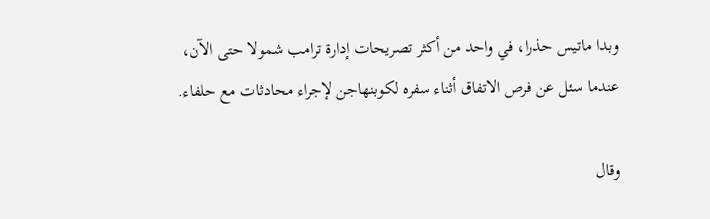وبدا ماتيس حذرا، في واحد من أكثر تصريحات إدارة ترامب شمولا حتى الآن، عندما سئل عن فرص الاتفاق أثناء سفره لكوبنهاجن لإجراء محادثات مع حلفاء.

وقال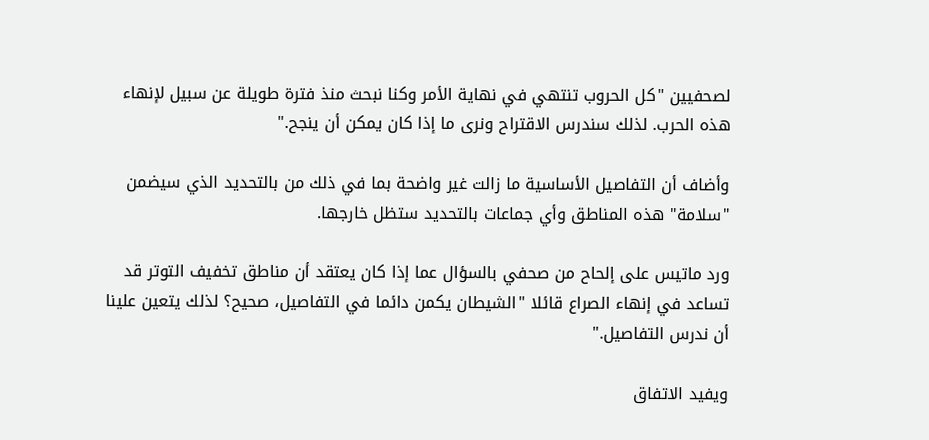لصحفيين "كل الحروب تنتهي في نهاية الأمر وكنا نبحث منذ فترة طويلة عن سبيل لإنهاء هذه الحرب. لذلك سندرس الاقتراح ونرى ما إذا كان يمكن أن ينجح."

وأضاف أن التفاصيل الأساسية ما زالت غير واضحة بما في ذلك من بالتحديد الذي سيضمن "سلامة" هذه المناطق وأي جماعات بالتحديد ستظل خارجها.

ورد ماتيس على إلحاح من صحفي بالسؤال عما إذا كان يعتقد أن مناطق تخفيف التوتر قد تساعد في إنهاء الصراع قائلا "الشيطان يكمن دائما في التفاصيل، صحيح؟ لذلك يتعين علينا أن ندرس التفاصيل."

ويفيد الاتفاق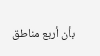بأن أربع مناطق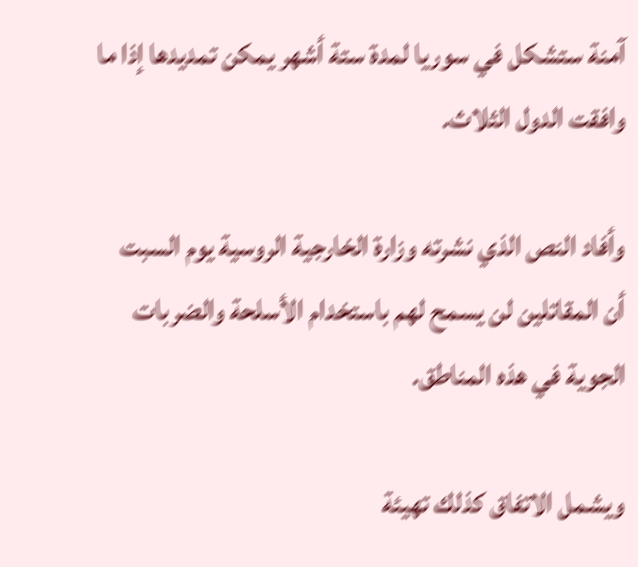آمنة ستشكل في سوريا لمدة ستة أشهر يمكن تمديدها إذا ما وافقت الدول الثلاث.

وأفاد النص الذي نشرته وزارة الخارجية الروسية يوم السبت أن المقاتلين لن يسمح لهم باستخدام الأسلحة والضربات الجوية في هذه المناطق.

ويشمل الاتفاق كذلك تهيئة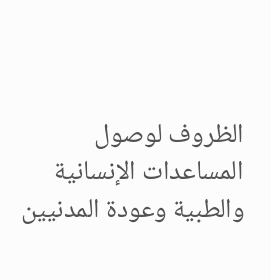الظروف لوصول المساعدات الإنسانية والطبية وعودة المدنيين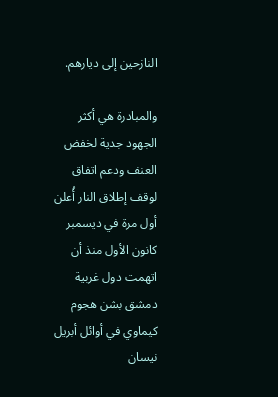النازحين إلى ديارهم.

والمبادرة هي أكثر الجهود جدية لخفض العنف ودعم اتفاق لوقف إطلاق النار أُعلن أول مرة في ديسمبر كانون الأول منذ أن اتهمت دول غربية دمشق بشن هجوم كيماوي في أوائل أبريل نيسان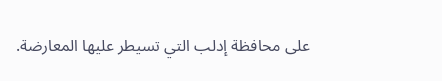على محافظة إدلب التي تسيطر عليها المعارضة.